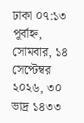ঢাকা ০৭:১৩ পূর্বাহ্ন, সোমবার, ১৪ সেপ্টেম্বর ২০২৬, ৩০ ভাদ্র ১৪৩৩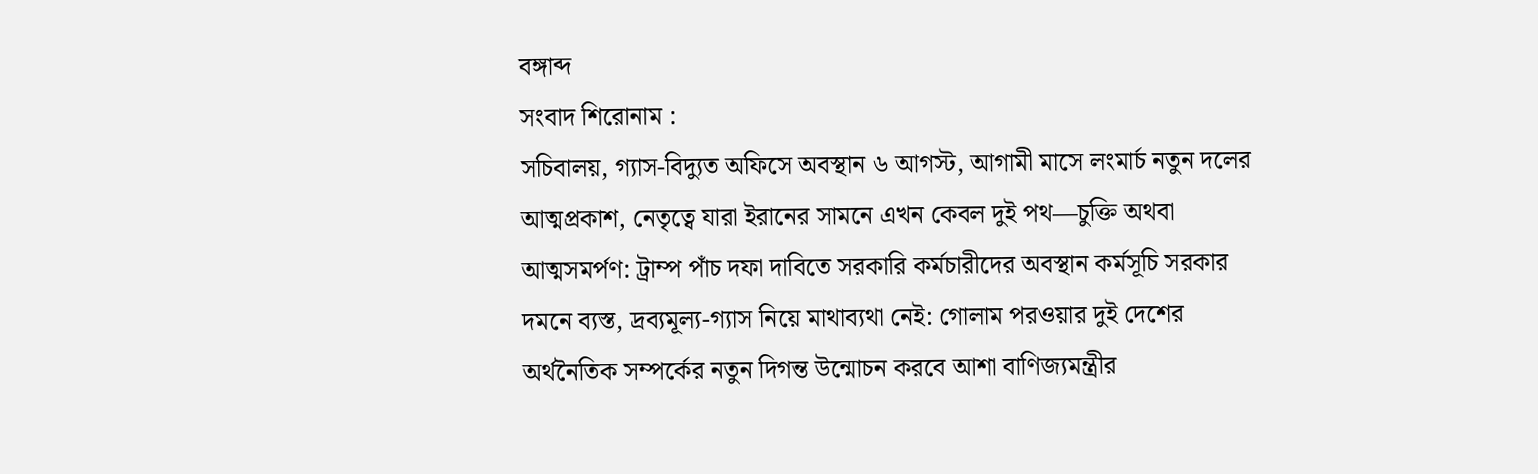বঙ্গাব্দ
সংবাদ শিরোনাম :
সচিবালয়, গ্যাস-বিদ্যুত অফিসে অবস্থান ৬ আগস্ট, আগামী মাসে লংমার্চ নতুন দলের আত্মপ্রকাশ, নেতৃত্বে যারা ইরানের সামনে এখন কেবল দুই পথ—চুক্তি অথবা আত্মসমর্পণ: ট্রাম্প পাঁচ দফা দাবিতে সরকারি কর্মচারীদের অবস্থান কর্মসূচি সরকার দমনে ব্যস্ত, দ্রব্যমূল্য-গ্যাস নিয়ে মাথাব্যথা নেই: গোলাম পরওয়ার দুই দেশের অর্থনৈতিক সম্পর্কের নতুন দিগন্ত উন্মোচন করবে আশা বাণিজ্যমন্ত্রীর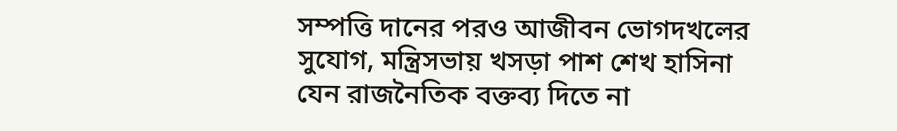সম্পত্তি দানের পরও আজীবন ভোগদখলের সুযোগ, মন্ত্রিসভায় খসড়া পাশ শেখ হাসিনা যেন রাজনৈতিক বক্তব্য দিতে না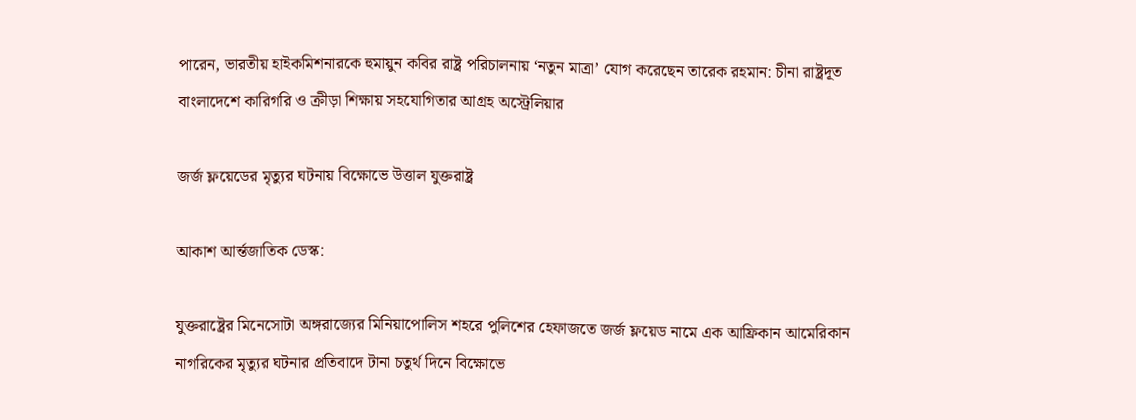পারেন, ভারতীয় হাইকমিশনারকে হুমায়ুন কবির রাষ্ট্র পরিচালনায় ‘নতুন মাত্রা’ যোগ করেছেন তারেক রহমান: চীনা রাষ্ট্রদূত বাংলাদেশে কারিগরি ও ক্রীড়া শিক্ষায় সহযোগিতার আগ্রহ অস্ট্রেলিয়ার

জর্জ ফ্লয়েডের মৃত্যুর ঘটনায় বিক্ষোভে উত্তাল যুক্তরাষ্ট্র

আকাশ আর্ন্তজাতিক ডেস্ক:

যুক্তরাষ্ট্রের মিনেসোটা অঙ্গরাজ্যের মিনিয়াপোলিস শহরে পুলিশের হেফাজতে জর্জ ফ্লয়েড নামে এক আফ্রিকান আমেরিকান নাগরিকের মৃত্যুর ঘটনার প্রতিবাদে টানা চতুর্থ দিনে বিক্ষোভে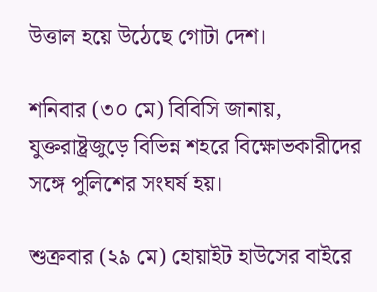উত্তাল হয়ে উঠেছে গোটা দেশ।

শনিবার (৩০ মে) বিবিসি জানায়, যুক্তরাষ্ট্রজুড়ে বিভিন্ন শহরে বিক্ষোভকারীদের সঙ্গে পুলিশের সংঘর্ষ হয়।

শুক্রবার (২৯ মে) হোয়াইট হাউসের বাইরে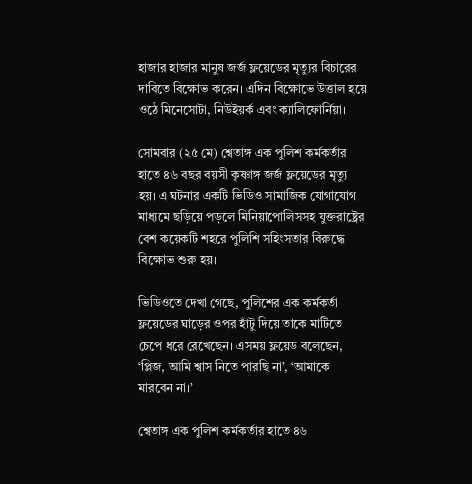হাজার হাজার মানুষ জর্জ ফ্লয়েডের মৃত্যুর বিচারের দাবিতে বিক্ষোভ করেন। এদিন বিক্ষোভে উত্তাল হয়ে ওঠে মিনেসোটা, নিউইয়র্ক এবং ক্যালিফোর্নিয়া।

সোমবার (২৫ মে) শ্বেতাঙ্গ এক পুলিশ কর্মকর্তার হাতে ৪৬ বছর বয়সী কৃষ্ণাঙ্গ জর্জ ফ্লয়েডের মৃত্যু হয়। এ ঘটনার একটি ভিডিও সামাজিক যোগাযোগ মাধ্যমে ছড়িয়ে পড়লে মিনিয়াপোলিসসহ যুক্তরাষ্ট্রের বেশ কয়েকটি শহরে পুলিশি সহিংসতার বিরুদ্ধে বিক্ষোভ শুরু হয়।

ভিডিওতে দেখা গেছে, পুলিশের এক কর্মকর্তা ফ্লয়েডের ঘাড়ের ওপর হাঁটু দিয়ে তাকে মাটিতে চেপে ধরে রেখেছেন। এসময় ফ্লয়েড বলেছেন, ‘প্লিজ, আমি শ্বাস নিতে পারছি না’, ‘আমাকে মারবেন না।’

শ্বেতাঙ্গ এক পুলিশ কর্মকর্তার হাতে ৪৬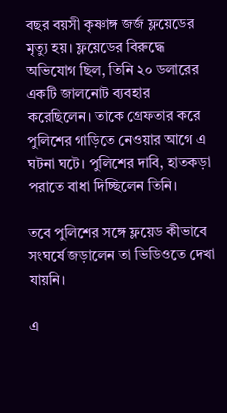বছর বয়সী কৃষ্ণাঙ্গ জর্জ ফ্লয়েডের মৃত্যু হয়। ফ্লয়েডের বিরুদ্ধে অভিযোগ ছিল, তিনি ২০ ডলারের একটি জালনোট ব্যবহার করেছিলেন। তাকে গ্রেফতার করে পুলিশের গাড়িতে নেওয়ার আগে এ ঘটনা ঘটে। পুলিশের দাবি, হাতকড়া পরাতে বাধা দিচ্ছিলেন তিনি।

তবে পুলিশের সঙ্গে ফ্লয়েড কীভাবে সংঘর্ষে জড়ালেন তা ভিডিওতে দেখা যায়নি।

এ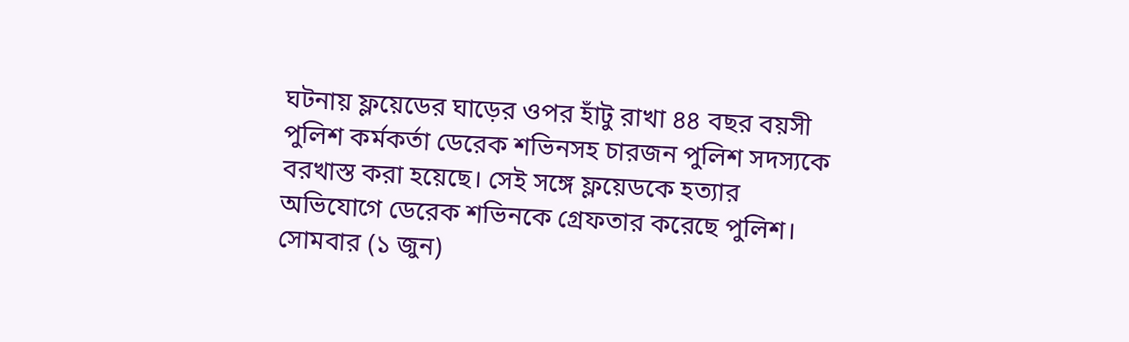ঘটনায় ফ্লয়েডের ঘাড়ের ওপর হাঁটু রাখা ৪৪ বছর বয়সী পুলিশ কর্মকর্তা ডেরেক শভিনসহ চারজন পুলিশ সদস্যকে বরখাস্ত করা হয়েছে। সেই সঙ্গে ফ্লয়েডকে হত্যার অভিযোগে ডেরেক শভিনকে গ্রেফতার করেছে পুলিশ। সোমবার (১ জুন)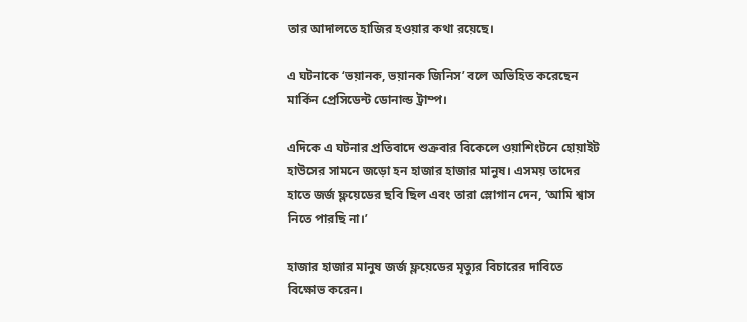তার আদালতে হাজির হওয়ার কথা রয়েছে।

এ ঘটনাকে ‘ভয়ানক, ভয়ানক জিনিস’ বলে অভিহিত করেছেন মার্কিন প্রেসিডেন্ট ডোনাল্ড ট্রাম্প।

এদিকে এ ঘটনার প্রতিবাদে শুক্রবার বিকেলে ওয়াশিংটনে হোয়াইট হাউসের সামনে জড়ো হন হাজার হাজার মানুষ। এসময় তাদের হাতে জর্জ ফ্লয়েডের ছবি ছিল এবং তারা স্লোগান দেন, ‘আমি শ্বাস নিতে পারছি না।’

হাজার হাজার মানুষ জর্জ ফ্লয়েডের মৃত্যুর বিচারের দাবিতে বিক্ষোভ করেন।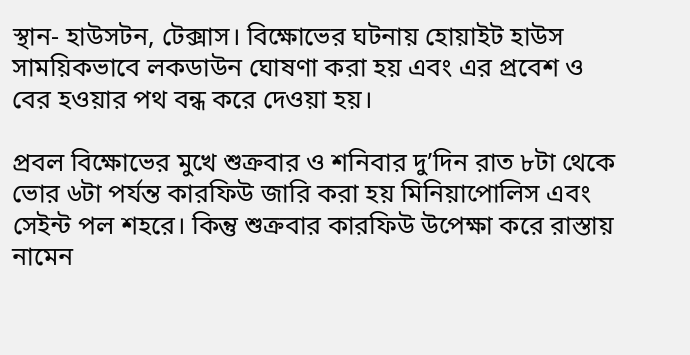স্থান- হাউসটন, টেক্সাস। বিক্ষোভের ঘটনায় হোয়াইট হাউস সাময়িকভাবে লকডাউন ঘোষণা করা হয় এবং এর প্রবেশ ও বের হওয়ার পথ বন্ধ করে দেওয়া হয়।

প্রবল বিক্ষোভের মুখে শুক্রবার ও শনিবার দু’দিন রাত ৮টা থেকে ভোর ৬টা পর্যন্ত কারফিউ জারি করা হয় মিনিয়াপোলিস এবং সেইন্ট পল শহরে। কিন্তু শুক্রবার কারফিউ উপেক্ষা করে রাস্তায় নামেন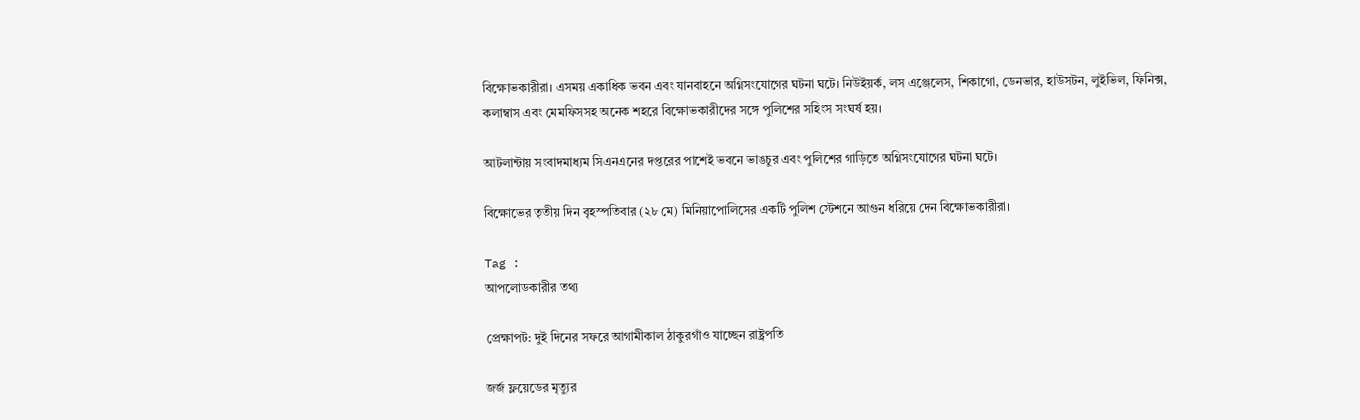বিক্ষোভকারীরা। এসময় একাধিক ভবন এবং যানবাহনে অগ্নিসংযোগের ঘটনা ঘটে। নিউইয়র্ক, লস এঞ্জেলেস, শিকাগো, ডেনভার, হাউসটন, লুইভিল, ফিনিক্স, কলাম্বাস এবং মেমফিসসহ অনেক শহরে বিক্ষোভকারীদের সঙ্গে পুলিশের সহিংস সংঘর্ষ হয়।

আটলান্টায় সংবাদমাধ্যম সিএনএনের দপ্তরের পাশেই ভবনে ভাঙচুর এবং পুলিশের গাড়িতে অগ্নিসংযোগের ঘটনা ঘটে।

বিক্ষোভের তৃতীয় দিন বৃহস্পতিবার (২৮ মে) মিনিয়াপোলিসের একটি পুলিশ স্টেশনে আগুন ধরিয়ে দেন বিক্ষোভকারীরা।

Tag :
আপলোডকারীর তথ্য

প্রেক্ষাপট: দুই দিনের সফরে আগামীকাল ঠাকুরগাঁও যাচ্ছেন রাষ্ট্রপতি

জর্জ ফ্লয়েডের মৃত্যুর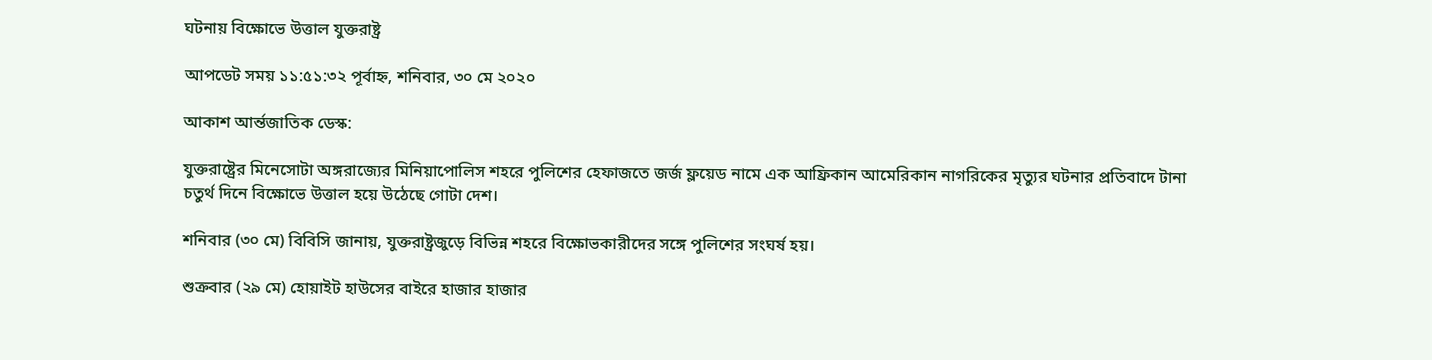ঘটনায় বিক্ষোভে উত্তাল যুক্তরাষ্ট্র

আপডেট সময় ১১:৫১:৩২ পূর্বাহ্ন, শনিবার, ৩০ মে ২০২০

আকাশ আর্ন্তজাতিক ডেস্ক:

যুক্তরাষ্ট্রের মিনেসোটা অঙ্গরাজ্যের মিনিয়াপোলিস শহরে পুলিশের হেফাজতে জর্জ ফ্লয়েড নামে এক আফ্রিকান আমেরিকান নাগরিকের মৃত্যুর ঘটনার প্রতিবাদে টানা চতুর্থ দিনে বিক্ষোভে উত্তাল হয়ে উঠেছে গোটা দেশ।

শনিবার (৩০ মে) বিবিসি জানায়, যুক্তরাষ্ট্রজুড়ে বিভিন্ন শহরে বিক্ষোভকারীদের সঙ্গে পুলিশের সংঘর্ষ হয়।

শুক্রবার (২৯ মে) হোয়াইট হাউসের বাইরে হাজার হাজার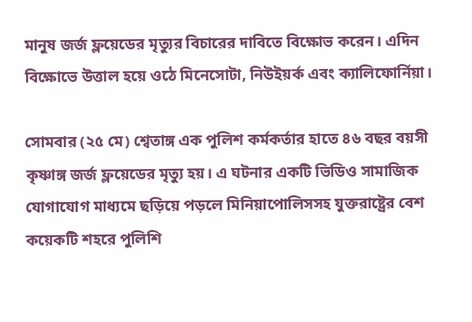মানুষ জর্জ ফ্লয়েডের মৃত্যুর বিচারের দাবিতে বিক্ষোভ করেন। এদিন বিক্ষোভে উত্তাল হয়ে ওঠে মিনেসোটা, নিউইয়র্ক এবং ক্যালিফোর্নিয়া।

সোমবার (২৫ মে) শ্বেতাঙ্গ এক পুলিশ কর্মকর্তার হাতে ৪৬ বছর বয়সী কৃষ্ণাঙ্গ জর্জ ফ্লয়েডের মৃত্যু হয়। এ ঘটনার একটি ভিডিও সামাজিক যোগাযোগ মাধ্যমে ছড়িয়ে পড়লে মিনিয়াপোলিসসহ যুক্তরাষ্ট্রের বেশ কয়েকটি শহরে পুলিশি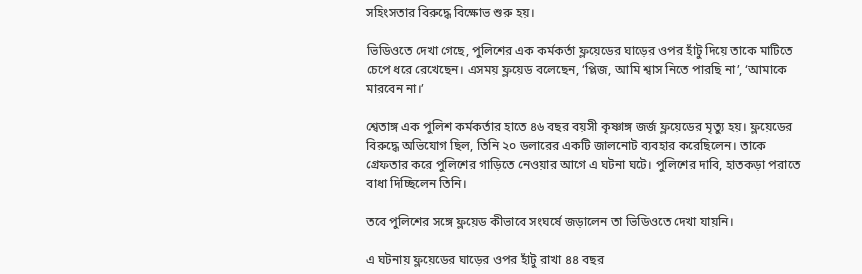সহিংসতার বিরুদ্ধে বিক্ষোভ শুরু হয়।

ভিডিওতে দেখা গেছে, পুলিশের এক কর্মকর্তা ফ্লয়েডের ঘাড়ের ওপর হাঁটু দিয়ে তাকে মাটিতে চেপে ধরে রেখেছেন। এসময় ফ্লয়েড বলেছেন, ‘প্লিজ, আমি শ্বাস নিতে পারছি না’, ‘আমাকে মারবেন না।’

শ্বেতাঙ্গ এক পুলিশ কর্মকর্তার হাতে ৪৬ বছর বয়সী কৃষ্ণাঙ্গ জর্জ ফ্লয়েডের মৃত্যু হয়। ফ্লয়েডের বিরুদ্ধে অভিযোগ ছিল, তিনি ২০ ডলারের একটি জালনোট ব্যবহার করেছিলেন। তাকে গ্রেফতার করে পুলিশের গাড়িতে নেওয়ার আগে এ ঘটনা ঘটে। পুলিশের দাবি, হাতকড়া পরাতে বাধা দিচ্ছিলেন তিনি।

তবে পুলিশের সঙ্গে ফ্লয়েড কীভাবে সংঘর্ষে জড়ালেন তা ভিডিওতে দেখা যায়নি।

এ ঘটনায় ফ্লয়েডের ঘাড়ের ওপর হাঁটু রাখা ৪৪ বছর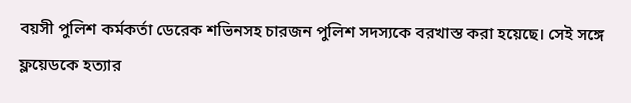বয়সী পুলিশ কর্মকর্তা ডেরেক শভিনসহ চারজন পুলিশ সদস্যকে বরখাস্ত করা হয়েছে। সেই সঙ্গে ফ্লয়েডকে হত্যার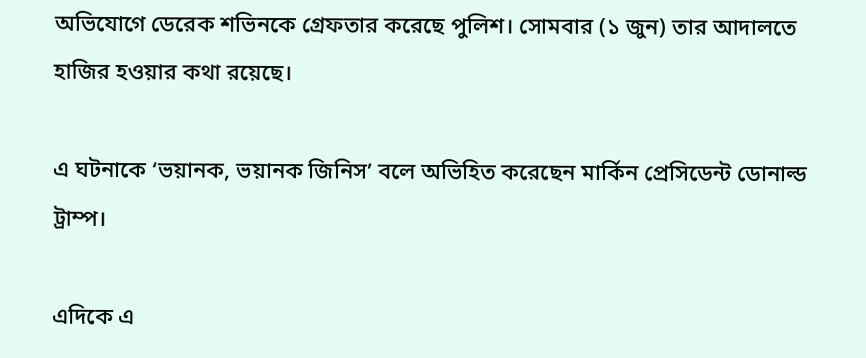অভিযোগে ডেরেক শভিনকে গ্রেফতার করেছে পুলিশ। সোমবার (১ জুন) তার আদালতে হাজির হওয়ার কথা রয়েছে।

এ ঘটনাকে ‘ভয়ানক, ভয়ানক জিনিস’ বলে অভিহিত করেছেন মার্কিন প্রেসিডেন্ট ডোনাল্ড ট্রাম্প।

এদিকে এ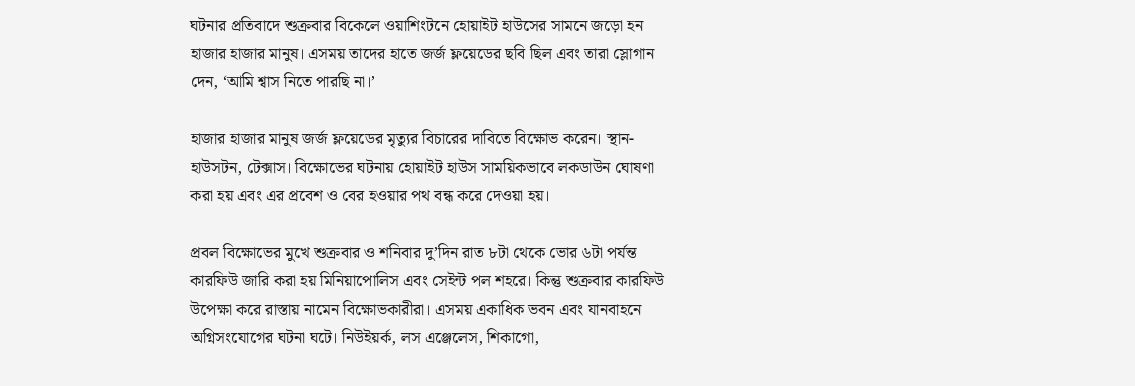ঘটনার প্রতিবাদে শুক্রবার বিকেলে ওয়াশিংটনে হোয়াইট হাউসের সামনে জড়ো হন হাজার হাজার মানুষ। এসময় তাদের হাতে জর্জ ফ্লয়েডের ছবি ছিল এবং তারা স্লোগান দেন, ‘আমি শ্বাস নিতে পারছি না।’

হাজার হাজার মানুষ জর্জ ফ্লয়েডের মৃত্যুর বিচারের দাবিতে বিক্ষোভ করেন। স্থান- হাউসটন, টেক্সাস। বিক্ষোভের ঘটনায় হোয়াইট হাউস সাময়িকভাবে লকডাউন ঘোষণা করা হয় এবং এর প্রবেশ ও বের হওয়ার পথ বন্ধ করে দেওয়া হয়।

প্রবল বিক্ষোভের মুখে শুক্রবার ও শনিবার দু’দিন রাত ৮টা থেকে ভোর ৬টা পর্যন্ত কারফিউ জারি করা হয় মিনিয়াপোলিস এবং সেইন্ট পল শহরে। কিন্তু শুক্রবার কারফিউ উপেক্ষা করে রাস্তায় নামেন বিক্ষোভকারীরা। এসময় একাধিক ভবন এবং যানবাহনে অগ্নিসংযোগের ঘটনা ঘটে। নিউইয়র্ক, লস এঞ্জেলেস, শিকাগো,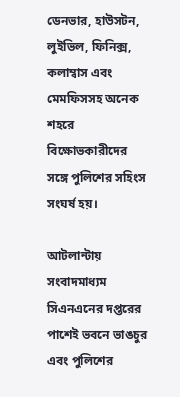ডেনভার, হাউসটন, লুইভিল, ফিনিক্স, কলাম্বাস এবং মেমফিসসহ অনেক শহরে বিক্ষোভকারীদের সঙ্গে পুলিশের সহিংস সংঘর্ষ হয়।

আটলান্টায় সংবাদমাধ্যম সিএনএনের দপ্তরের পাশেই ভবনে ভাঙচুর এবং পুলিশের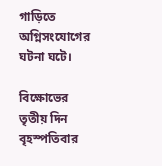গাড়িতে অগ্নিসংযোগের ঘটনা ঘটে।

বিক্ষোভের তৃতীয় দিন বৃহস্পতিবার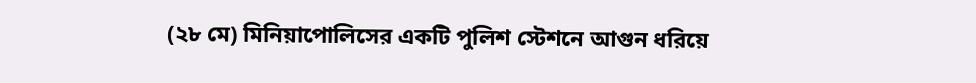(২৮ মে) মিনিয়াপোলিসের একটি পুলিশ স্টেশনে আগুন ধরিয়ে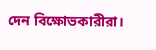দেন বিক্ষোভকারীরা।